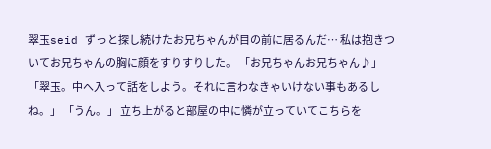翠玉seid ずっと探し続けたお兄ちゃんが目の前に居るんだ… 私は抱きついてお兄ちゃんの胸に顔をすりすりした。 「お兄ちゃんお兄ちゃん♪」 「翠玉。中へ入って話をしよう。それに言わなきゃいけない事もあるしね。」 「うん。」 立ち上がると部屋の中に憐が立っていてこちらを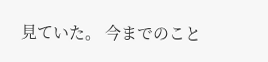見ていた。 今までのこと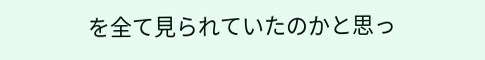を全て見られていたのかと思っ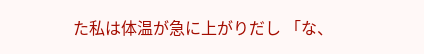た私は体温が急に上がりだし 「な、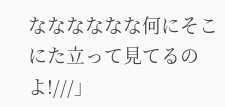なななななな何にそこにた立って見てるのよ!///」